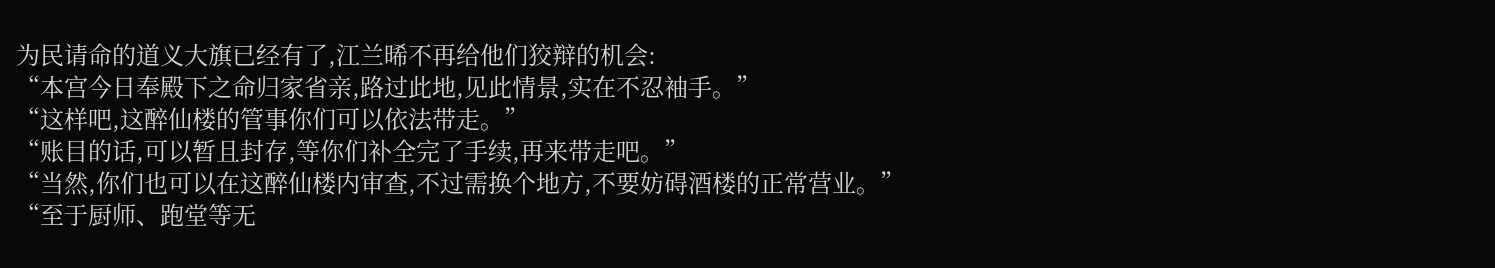为民请命的道义大旗已经有了,江兰晞不再给他们狡辩的机会:
“本宫今日奉殿下之命归家省亲,路过此地,见此情景,实在不忍袖手。”
“这样吧,这醉仙楼的管事你们可以依法带走。”
“账目的话,可以暂且封存,等你们补全完了手续,再来带走吧。”
“当然,你们也可以在这醉仙楼内审查,不过需换个地方,不要妨碍酒楼的正常营业。”
“至于厨师、跑堂等无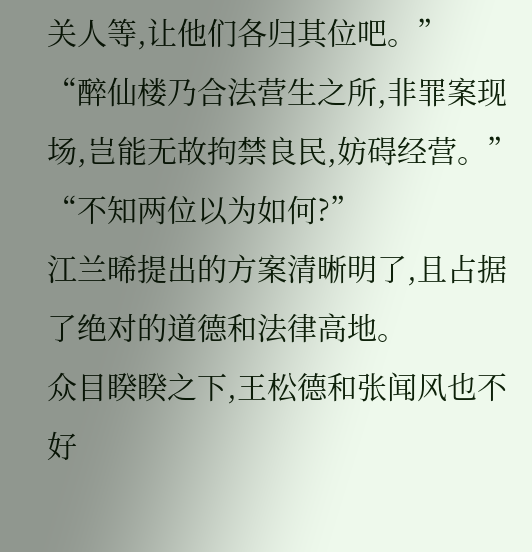关人等,让他们各归其位吧。”
“醉仙楼乃合法营生之所,非罪案现场,岂能无故拘禁良民,妨碍经营。”
“不知两位以为如何?”
江兰晞提出的方案清晰明了,且占据了绝对的道德和法律高地。
众目睽睽之下,王松德和张闻风也不好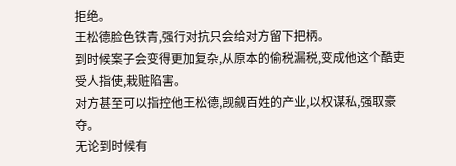拒绝。
王松德脸色铁青,强行对抗只会给对方留下把柄。
到时候案子会变得更加复杂,从原本的偷税漏税,变成他这个酷吏受人指使,栽赃陷害。
对方甚至可以指控他王松德,觊觎百姓的产业,以权谋私,强取豪夺。
无论到时候有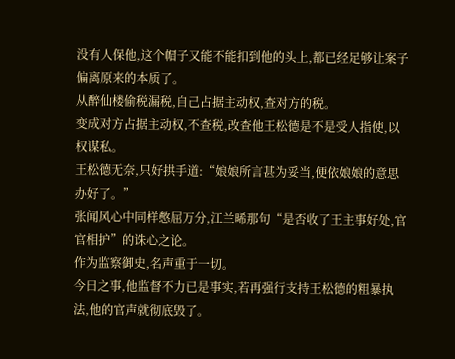没有人保他,这个帽子又能不能扣到他的头上,都已经足够让案子偏离原来的本质了。
从醉仙楼偷税漏税,自己占据主动权,查对方的税。
变成对方占据主动权,不查税,改查他王松德是不是受人指使,以权谋私。
王松德无奈,只好拱手道:“娘娘所言甚为妥当,便依娘娘的意思办好了。”
张闻风心中同样憋屈万分,江兰晞那句“是否收了王主事好处,官官相护”的诛心之论。
作为监察御史,名声重于一切。
今日之事,他监督不力已是事实,若再强行支持王松德的粗暴执法,他的官声就彻底毁了。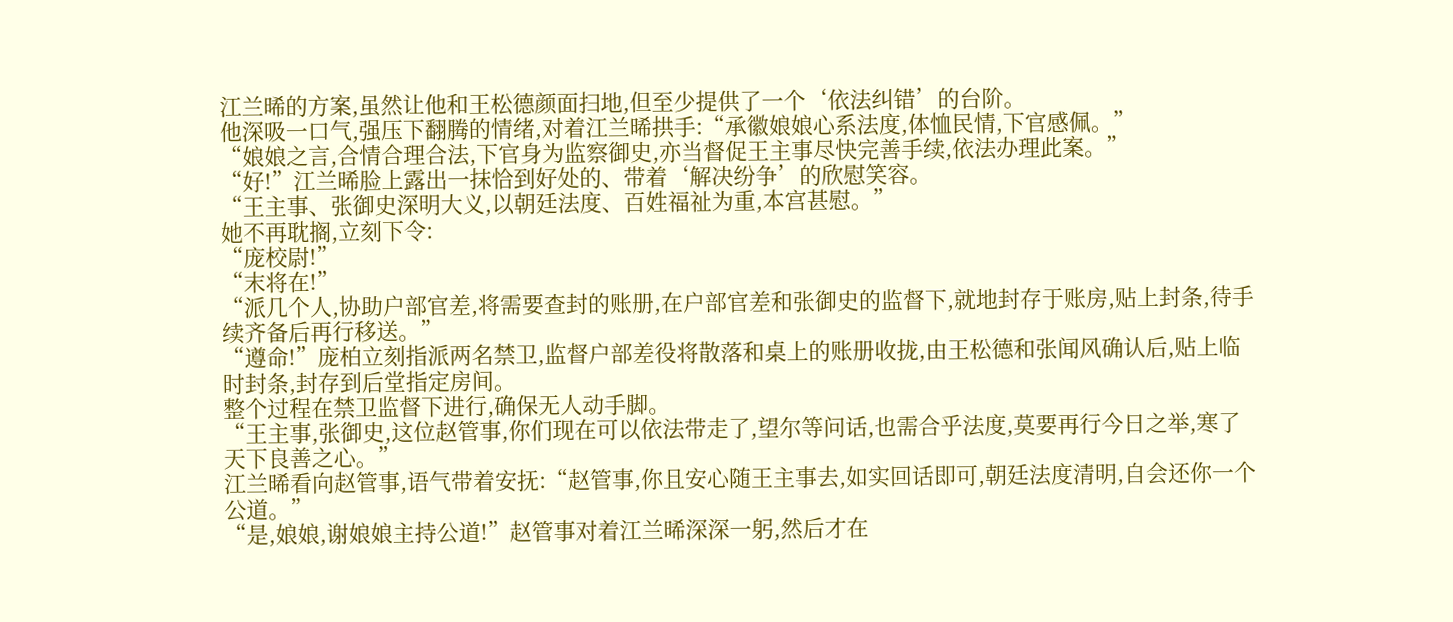江兰晞的方案,虽然让他和王松德颜面扫地,但至少提供了一个‘依法纠错’的台阶。
他深吸一口气,强压下翻腾的情绪,对着江兰晞拱手:“承徽娘娘心系法度,体恤民情,下官感佩。”
“娘娘之言,合情合理合法,下官身为监察御史,亦当督促王主事尽快完善手续,依法办理此案。”
“好!”江兰晞脸上露出一抹恰到好处的、带着‘解决纷争’的欣慰笑容。
“王主事、张御史深明大义,以朝廷法度、百姓福祉为重,本宫甚慰。”
她不再耽搁,立刻下令:
“庞校尉!”
“末将在!”
“派几个人,协助户部官差,将需要查封的账册,在户部官差和张御史的监督下,就地封存于账房,贴上封条,待手续齐备后再行移送。”
“遵命!”庞柏立刻指派两名禁卫,监督户部差役将散落和桌上的账册收拢,由王松德和张闻风确认后,贴上临时封条,封存到后堂指定房间。
整个过程在禁卫监督下进行,确保无人动手脚。
“王主事,张御史,这位赵管事,你们现在可以依法带走了,望尔等问话,也需合乎法度,莫要再行今日之举,寒了天下良善之心。”
江兰晞看向赵管事,语气带着安抚:“赵管事,你且安心随王主事去,如实回话即可,朝廷法度清明,自会还你一个公道。”
“是,娘娘,谢娘娘主持公道!”赵管事对着江兰晞深深一躬,然后才在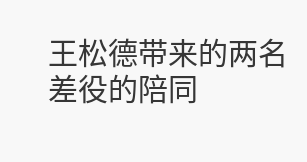王松德带来的两名差役的陪同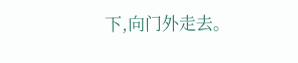下,向门外走去。